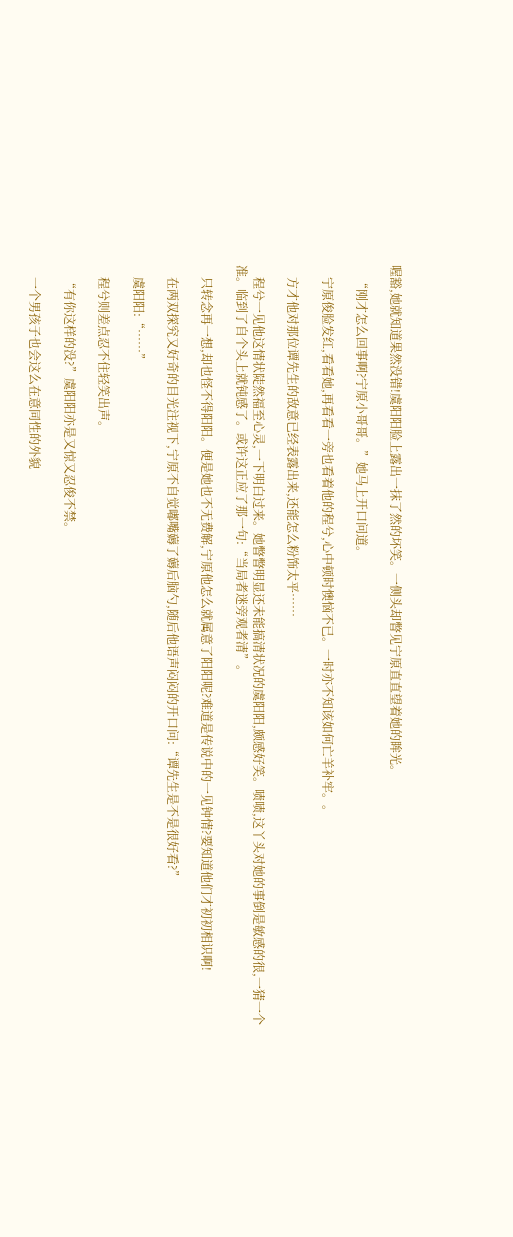喔豁,她就知道果然没错!虞阳阳脸上露出一抹了然的坏笑。一侧头却瞥见宁原直直望着她的眸光。

    “刚才怎么回事啊?宁原小哥哥。”她马上开口问道。

    宁原俊脸发红,看看她,再看看一旁也看着他的程兮,心中顿时懊恼不已。一时亦不知该如何亡羊补牢。。

    方才他对那位谭先生的敌意已经表露出来,还能怎么粉饰太平……

    程兮一见他这情状陡然福至心灵,一下明白过来。她瞥瞥明显还未能搞清状况的虞阳阳,颇感好笑。啧啧,这丫头对她的事倒是敏感的很,一猜一个准。临到了自个头上就钝感了。或许这正应了那一句:“当局者迷旁观者清”。

    只转念再一想,却也怪不得阳阳。便是她也不无费解,宁原他怎么就属意了阳阳呢?难道是传说中的一见钟情?要知道他们才初初相识啊!

    在两双探究又好奇的目光注视下,宁原不自觉嘟嘴薅了薅后脑勺,随后他语声闷闷的开口问:“谭先生是不是很好看?”

    虞阳阳:“……”

    程兮则差点忍不住轻笑出声。

    “有你这样的没?”虞阳阳亦是又惊又忍俊不禁。

    一个男孩子也会这么在意同性的外貌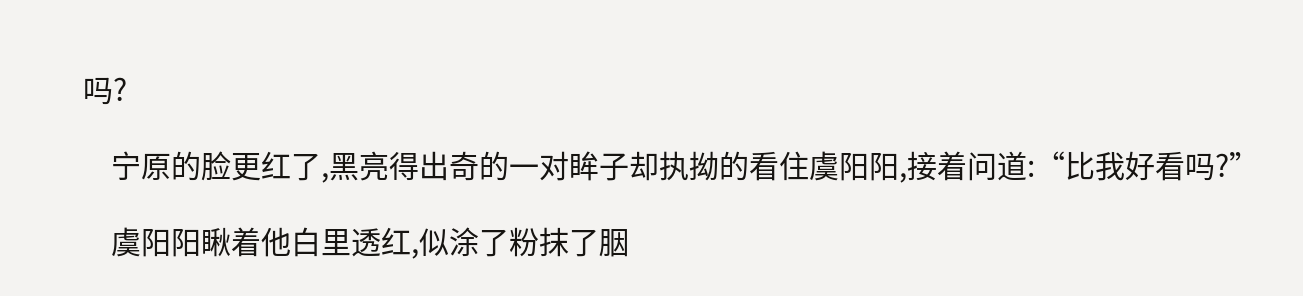吗?

    宁原的脸更红了,黑亮得出奇的一对眸子却执拗的看住虞阳阳,接着问道:“比我好看吗?”

    虞阳阳瞅着他白里透红,似涂了粉抹了胭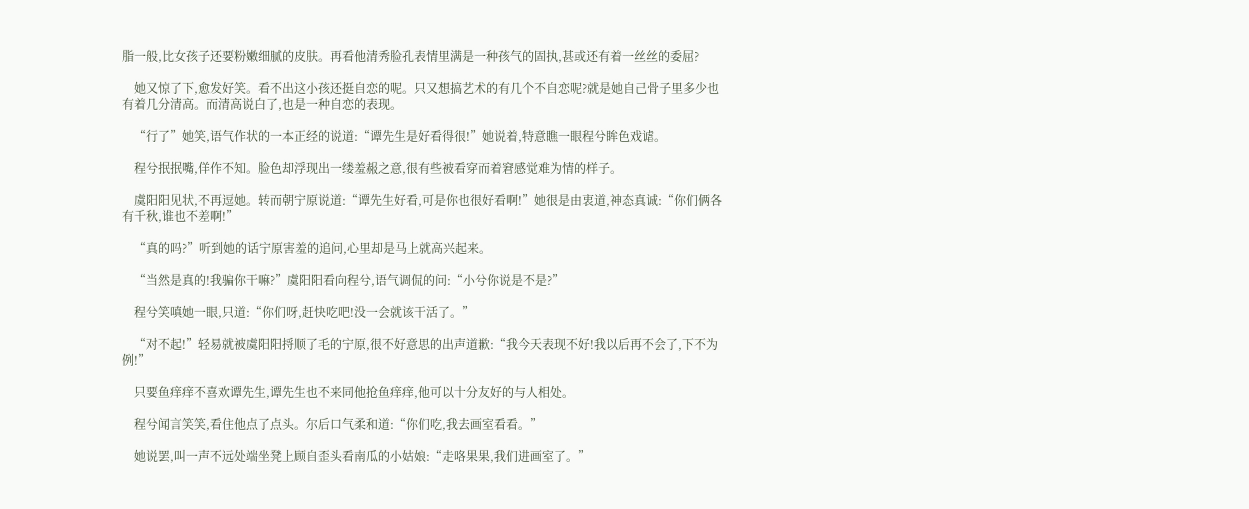脂一般,比女孩子还要粉嫩细腻的皮肤。再看他清秀脸孔表情里满是一种孩气的固执,甚或还有着一丝丝的委屈?

    她又惊了下,愈发好笑。看不出这小孩还挺自恋的呢。只又想搞艺术的有几个不自恋呢?就是她自己骨子里多少也有着几分清高。而清高说白了,也是一种自恋的表现。

    “行了”她笑,语气作状的一本正经的说道:“谭先生是好看得很!”她说着,特意瞧一眼程兮眸色戏谑。

    程兮抿抿嘴,佯作不知。脸色却浮现出一缕羞赧之意,很有些被看穿而着窘感觉难为情的样子。

    虞阳阳见状,不再逗她。转而朝宁原说道:“谭先生好看,可是你也很好看啊!”她很是由衷道,神态真诚:“你们俩各有千秋,谁也不差啊!”

    “真的吗?”听到她的话宁原害羞的追问,心里却是马上就高兴起来。

    “当然是真的!我骗你干嘛?”虞阳阳看向程兮,语气调侃的问:“小兮你说是不是?”

    程兮笑嗔她一眼,只道:“你们呀,赶快吃吧!没一会就该干活了。”

    “对不起!”轻易就被虞阳阳捋顺了毛的宁原,很不好意思的出声道歉:“我今天表现不好!我以后再不会了,下不为例!”

    只要鱼痒痒不喜欢谭先生,谭先生也不来同他抢鱼痒痒,他可以十分友好的与人相处。

    程兮闻言笑笑,看住他点了点头。尔后口气柔和道:“你们吃,我去画室看看。”

    她说罢,叫一声不远处端坐凳上顾自歪头看南瓜的小姑娘:“走咯果果,我们进画室了。”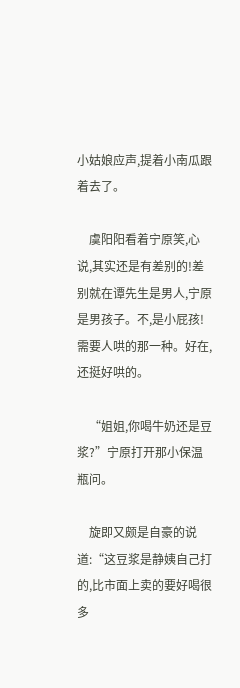小姑娘应声,提着小南瓜跟着去了。

    虞阳阳看着宁原笑,心说,其实还是有差别的!差别就在谭先生是男人,宁原是男孩子。不,是小屁孩!需要人哄的那一种。好在,还挺好哄的。

    “姐姐,你喝牛奶还是豆浆?”宁原打开那小保温瓶问。

    旋即又颇是自豪的说道:“这豆浆是静姨自己打的,比市面上卖的要好喝很多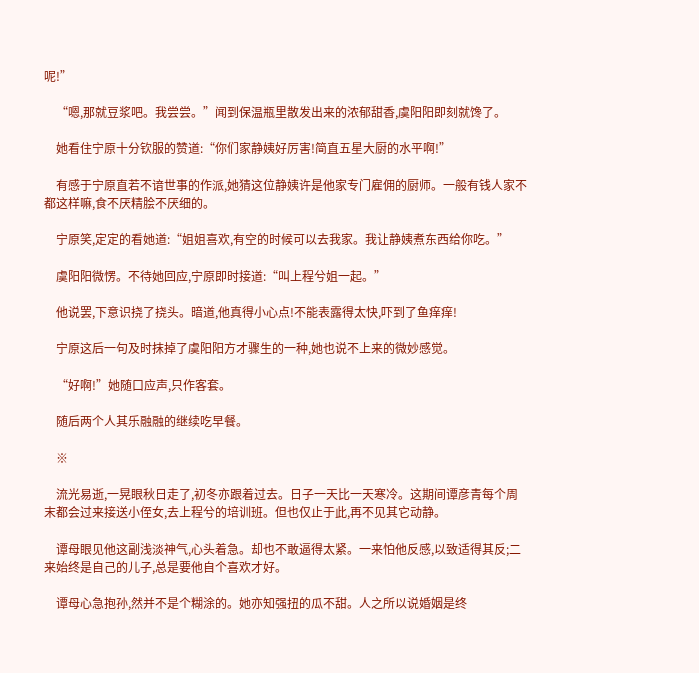呢!”

    “嗯,那就豆浆吧。我尝尝。”闻到保温瓶里散发出来的浓郁甜香,虞阳阳即刻就馋了。

    她看住宁原十分钦服的赞道:“你们家静姨好厉害!简直五星大厨的水平啊!”

    有感于宁原直若不谙世事的作派,她猜这位静姨许是他家专门雇佣的厨师。一般有钱人家不都这样嘛,食不厌精脍不厌细的。

    宁原笑,定定的看她道:“姐姐喜欢,有空的时候可以去我家。我让静姨煮东西给你吃。”

    虞阳阳微愣。不待她回应,宁原即时接道:“叫上程兮姐一起。”

    他说罢,下意识挠了挠头。暗道,他真得小心点!不能表露得太快,吓到了鱼痒痒!

    宁原这后一句及时抹掉了虞阳阳方才骤生的一种,她也说不上来的微妙感觉。

    “好啊!”她随口应声,只作客套。

    随后两个人其乐融融的继续吃早餐。

    ※

    流光易逝,一晃眼秋日走了,初冬亦跟着过去。日子一天比一天寒冷。这期间谭彦青每个周末都会过来接送小侄女,去上程兮的培训班。但也仅止于此,再不见其它动静。

    谭母眼见他这副浅淡神气,心头着急。却也不敢逼得太紧。一来怕他反感,以致适得其反;二来始终是自己的儿子,总是要他自个喜欢才好。

    谭母心急抱孙,然并不是个糊涂的。她亦知强扭的瓜不甜。人之所以说婚姻是终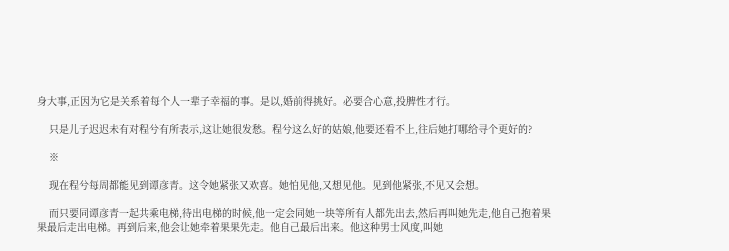身大事,正因为它是关系着每个人一辈子幸福的事。是以,婚前得挑好。必要合心意,投脾性才行。

    只是儿子迟迟未有对程兮有所表示,这让她很发愁。程兮这么好的姑娘,他要还看不上,往后她打哪给寻个更好的?

    ※

    现在程兮每周都能见到谭彦青。这令她紧张又欢喜。她怕见他,又想见他。见到他紧张,不见又会想。

    而只要同谭彦青一起共乘电梯,待出电梯的时候,他一定会同她一块等所有人都先出去,然后再叫她先走,他自己抱着果果最后走出电梯。再到后来,他会让她牵着果果先走。他自己最后出来。他这种男士风度,叫她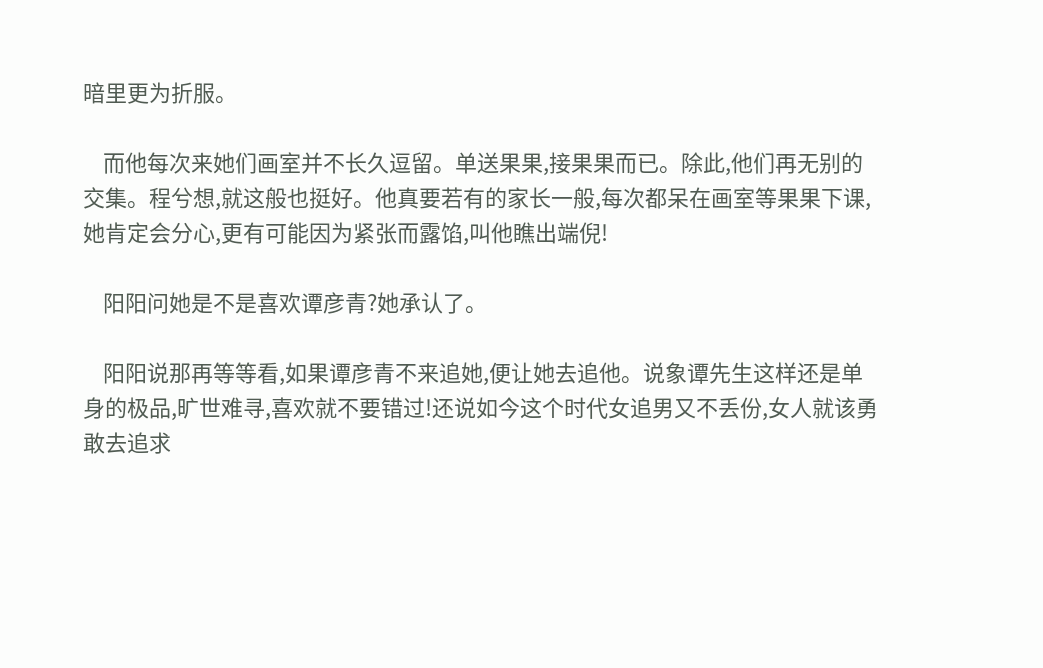暗里更为折服。

    而他每次来她们画室并不长久逗留。单送果果,接果果而已。除此,他们再无别的交集。程兮想,就这般也挺好。他真要若有的家长一般,每次都呆在画室等果果下课,她肯定会分心,更有可能因为紧张而露馅,叫他瞧出端倪!

    阳阳问她是不是喜欢谭彦青?她承认了。

    阳阳说那再等等看,如果谭彦青不来追她,便让她去追他。说象谭先生这样还是单身的极品,旷世难寻,喜欢就不要错过!还说如今这个时代女追男又不丢份,女人就该勇敢去追求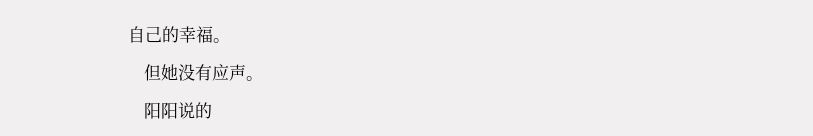自己的幸福。

    但她没有应声。

    阳阳说的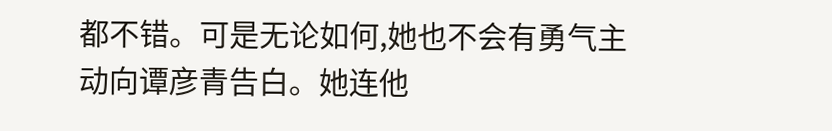都不错。可是无论如何,她也不会有勇气主动向谭彦青告白。她连他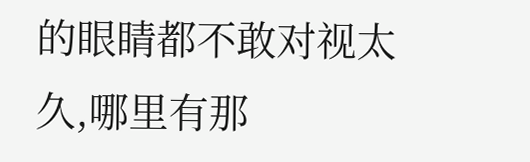的眼睛都不敢对视太久,哪里有那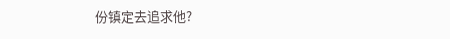份镇定去追求他?